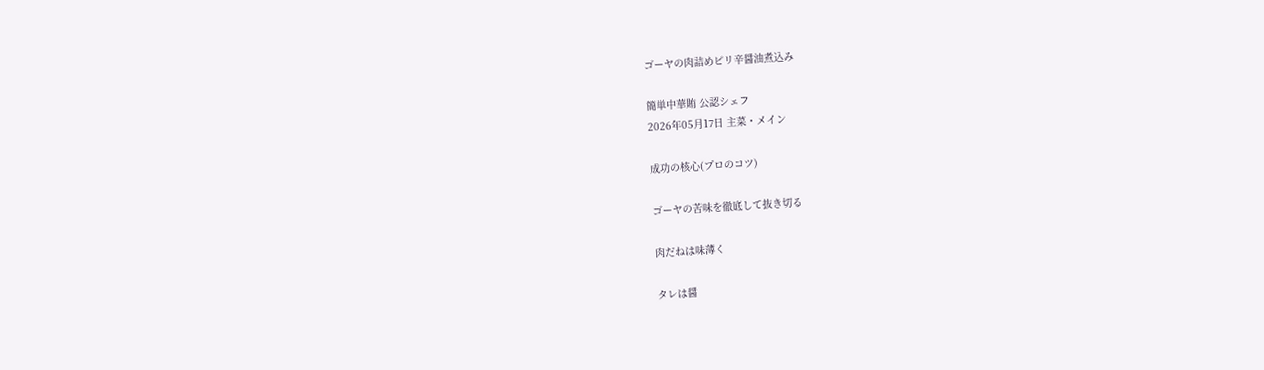ゴーヤの肉詰めピリ辛醤油煮込み

簡単中華賄 公認シェフ
2026年05月17日 主菜・メイン

成功の核心(プロのコツ)

ゴーヤの苦味を徹底して抜き切る

肉だねは味薄く

タレは醤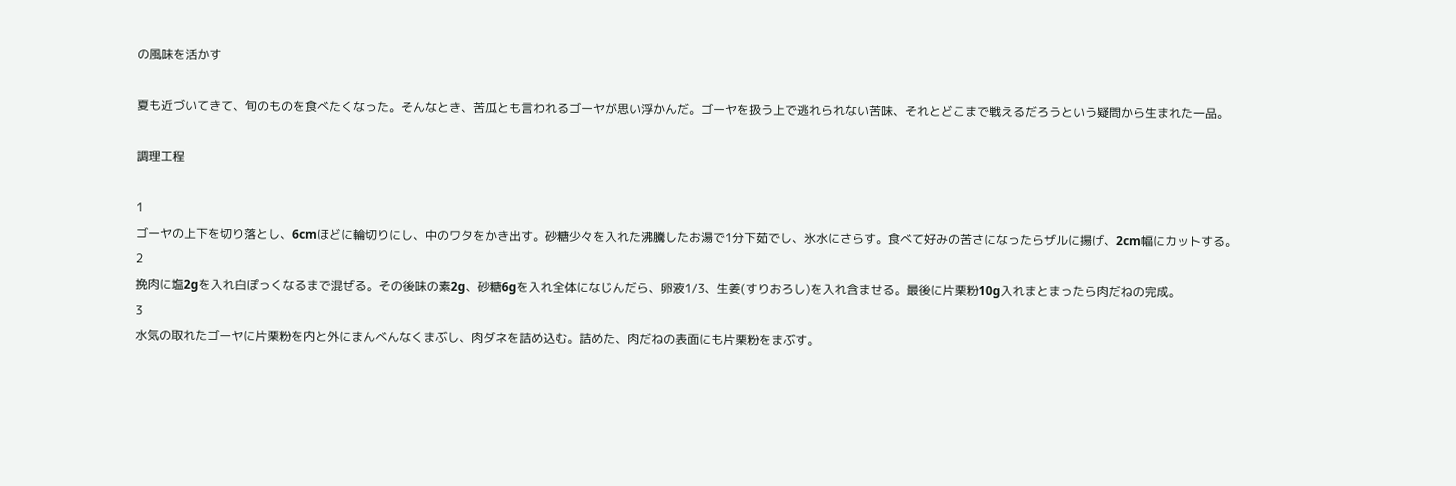の風味を活かす

夏も近づいてきて、旬のものを食べたくなった。そんなとき、苦瓜とも言われるゴーヤが思い浮かんだ。ゴーヤを扱う上で逃れられない苦味、それとどこまで戦えるだろうという疑問から生まれた一品。

調理工程

1
ゴーヤの上下を切り落とし、6cmほどに輪切りにし、中のワタをかき出す。砂糖少々を入れた沸騰したお湯で1分下茹でし、氷水にさらす。食べて好みの苦さになったらザルに揚げ、2cm幅にカットする。
2
挽肉に塩2gを入れ白ぽっくなるまで混ぜる。その後味の素2g、砂糖6gを入れ全体になじんだら、卵液1/3、生姜(すりおろし)を入れ含ませる。最後に片栗粉10g入れまとまったら肉だねの完成。
3
水気の取れたゴーヤに片栗粉を内と外にまんべんなくまぶし、肉ダネを詰め込む。詰めた、肉だねの表面にも片栗粉をまぶす。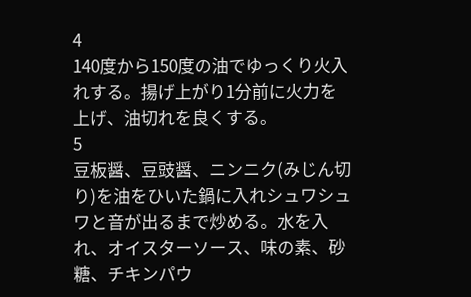4
140度から150度の油でゆっくり火入れする。揚げ上がり1分前に火力を上げ、油切れを良くする。
5
豆板醤、豆豉醤、ニンニク(みじん切り)を油をひいた鍋に入れシュワシュワと音が出るまで炒める。水を入れ、オイスターソース、味の素、砂糖、チキンパウ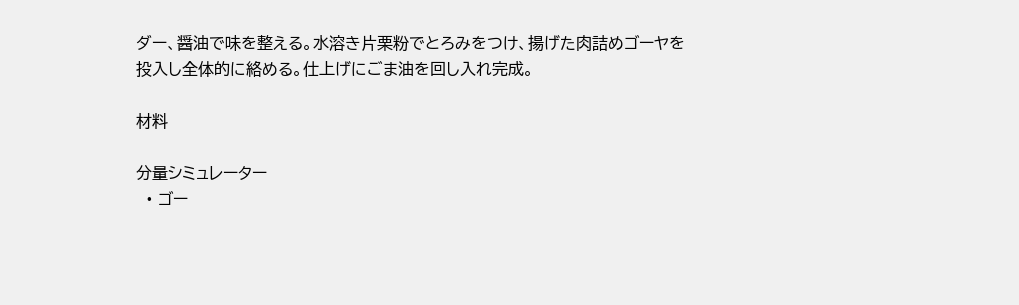ダー、醤油で味を整える。水溶き片栗粉でとろみをつけ、揚げた肉詰めゴーヤを投入し全体的に絡める。仕上げにごま油を回し入れ完成。

材料

分量シミュレーター
  • ゴー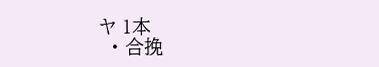ヤ 1本
  • 合挽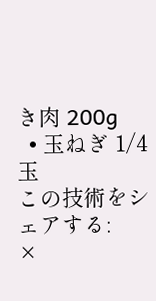き肉 200g
  • 玉ねぎ 1/4玉
この技術をシェアする:
×